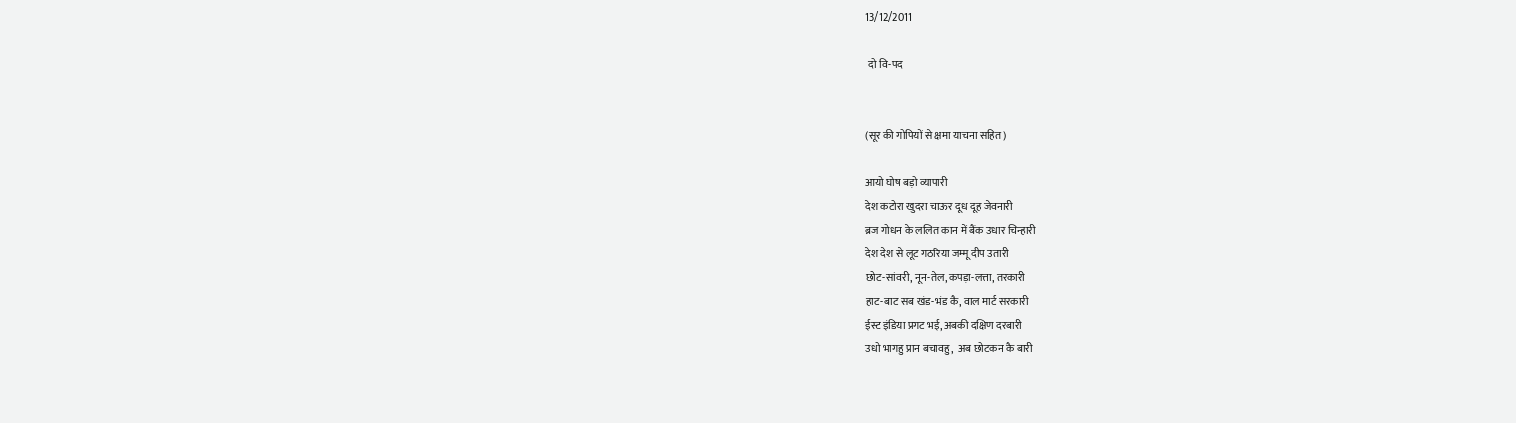13/12/2011

 दो वि-पद


(सूर की गोपियों से क्षमा याचना सहित)

आयो घोष बड़ो व्यापारी
देश कटोरा खुदरा चाऊर दूध दूह जेवनारी
ब्रज गोधन के ललित कान में बैंक उधार चिन्हारी
देश देश से लूट गठरिया जम्मू दीप उतारी
छोट-सांवरी, नून-तेल, कपड़ा-लत्ता, तरकारी
हाट-बाट सब खंड-भंड कै, वाल मार्ट सरकारी
ईस्ट इंडिया प्रगट भई, अबकी दक्षिण दरबारी
उधो भागहु प्रान बचावहु,  अब छोटकन कै बारी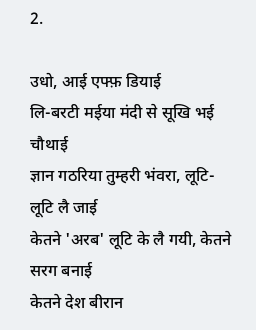2.

उधो, आई एफ्फ़ डियाई
लि-बरटी मईया मंदी से सूखि भई चौथाई
ज्ञान गठरिया तुम्हरी भंवरा, लूटि-लूटि लै जाई
केतने 'अरब' लूटि के लै गयी, केतने सरग बनाई
केतने देश बीरान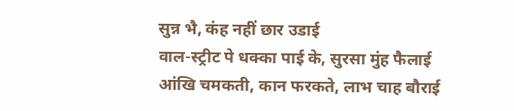सुन्न भै, कंह नहीं छार उडाई
वाल-स्ट्रीट पे धक्का पाई के, सुरसा मुंह फैलाई
आंखि चमकती, कान फरकते, लाभ चाह बौराई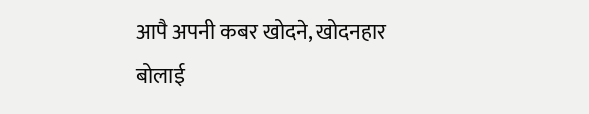आपै अपनी कबर खोदने, खोदनहार बोलाई